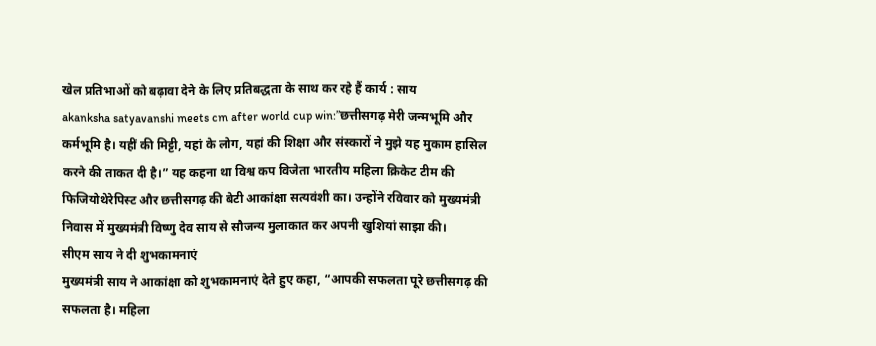खेल प्रतिभाओं को बढ़ावा देने के लिए प्रतिबद्धता के साथ कर रहे हैं कार्य : साय
akanksha satyavanshi meets cm after world cup win:”छत्तीसगढ़ मेरी जन्मभूमि और कर्मभूमि है। यहीं की मिट्टी, यहां के लोग, यहां की शिक्षा और संस्कारों ने मुझे यह मुकाम हासिल करने की ताकत दी है।” यह कहना था विश्व कप विजेता भारतीय महिला क्रिकेट टीम की फिजियोथेरेपिस्ट और छत्तीसगढ़ की बेटी आकांक्षा सत्यवंशी का। उन्होंने रविवार को मुख्यमंत्री निवास में मुख्यमंत्री विष्णु देव साय से सौजन्य मुलाकात कर अपनी खुशियां साझा की।
सीएम साय ने दी शुभकामनाएं
मुख्यमंत्री साय ने आकांक्षा को शुभकामनाएं देते हुए कहा, “आपकी सफलता पूरे छत्तीसगढ़ की सफलता है। महिला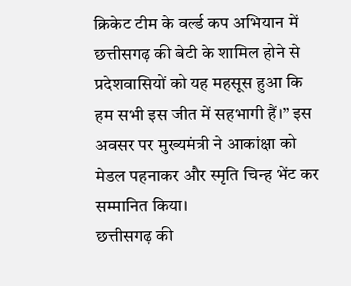क्रिकेट टीम के वर्ल्ड कप अभियान में छत्तीसगढ़ की बेटी के शामिल होने से प्रदेशवासियों को यह महसूस हुआ कि हम सभी इस जीत में सहभागी हैं।” इस अवसर पर मुख्यमंत्री ने आकांक्षा को मेडल पहनाकर और स्मृति चिन्ह भेंट कर सम्मानित किया।
छत्तीसगढ़ की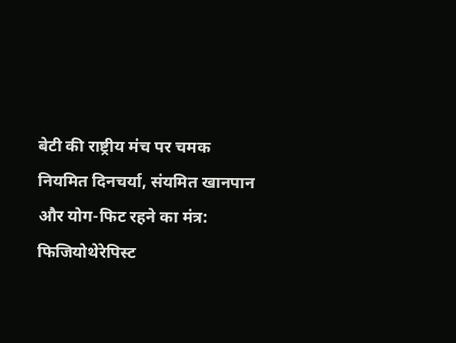बेटी की राष्ट्रीय मंच पर चमक
नियमित दिनचर्या, संयमित खानपान और योग-फिट रहने का मंत्र: फिजियोथेरेपिस्ट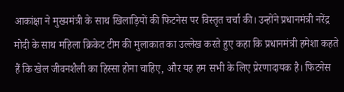आकांक्षा ने मुख्यमंत्री के साथ खिलाड़ियों की फिटनेस पर विस्तृत चर्चा की। उन्होंने प्रधानमंत्री नरेंद्र मोदी के साथ महिला क्रिकेट टीम की मुलाकात का उल्लेख करते हुए कहा कि प्रधानमंत्री हमेशा कहते हैं कि खेल जीवनशैली का हिस्सा होना चाहिए, और यह हम सभी के लिए प्रेरणादायक है। फिटनेस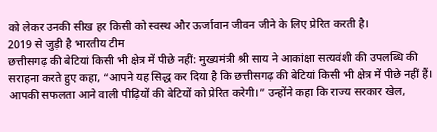को लेकर उनकी सीख हर किसी को स्वस्थ और ऊर्जावान जीवन जीने के लिए प्रेरित करती है।
2019 से जुड़ी है भारतीय टीम
छत्तीसगढ़ की बेटियां किसी भी क्षेत्र में पीछे नहीं: मुख्यमंत्री श्री साय ने आकांक्षा सत्यवंशी की उपलब्धि की सराहना करते हुए कहा, “आपने यह सिद्ध कर दिया है कि छत्तीसगढ़ की बेटियां किसी भी क्षेत्र में पीछे नहीं हैं। आपकी सफलता आने वाली पीढ़ियों की बेटियों को प्रेरित करेगी।” उन्होंने कहा कि राज्य सरकार खेल,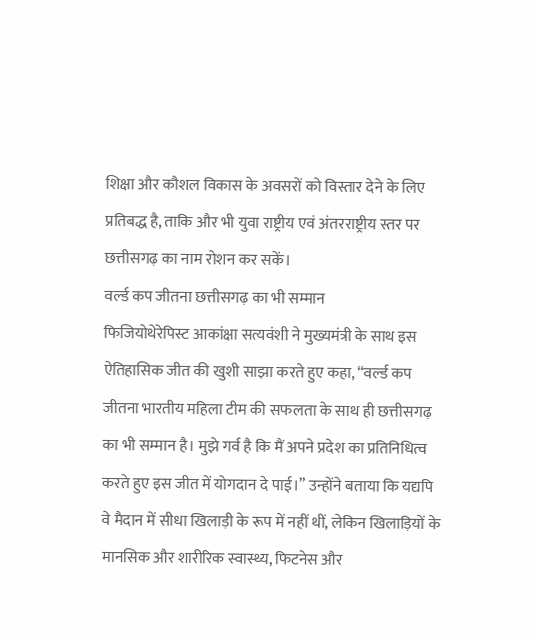शिक्षा और कौशल विकास के अवसरों को विस्तार देने के लिए प्रतिबद्ध है, ताकि और भी युवा राष्ट्रीय एवं अंतरराष्ट्रीय स्तर पर छत्तीसगढ़ का नाम रोशन कर सकें।
वर्ल्ड कप जीतना छत्तीसगढ़ का भी सम्मान
फिजियोथेरेपिस्ट आकांक्षा सत्यवंशी ने मुख्यमंत्री के साथ इस ऐतिहासिक जीत की खुशी साझा करते हुए कहा, “वर्ल्ड कप जीतना भारतीय महिला टीम की सफलता के साथ ही छत्तीसगढ़ का भी सम्मान है। मुझे गर्व है कि मैं अपने प्रदेश का प्रतिनिधित्व करते हुए इस जीत में योगदान दे पाई।” उन्होंने बताया कि यद्यपि वे मैदान में सीधा खिलाड़ी के रूप में नहीं थीं, लेकिन खिलाड़ियों के मानसिक और शारीरिक स्वास्थ्य, फिटनेस और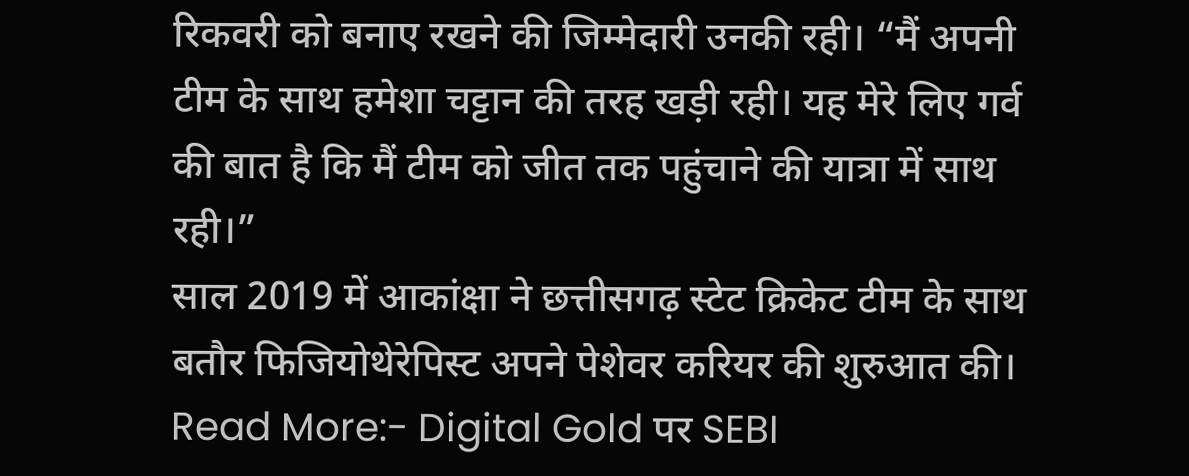रिकवरी को बनाए रखने की जिम्मेदारी उनकी रही। “मैं अपनी टीम के साथ हमेशा चट्टान की तरह खड़ी रही। यह मेरे लिए गर्व की बात है कि मैं टीम को जीत तक पहुंचाने की यात्रा में साथ रही।”
साल 2019 में आकांक्षा ने छत्तीसगढ़ स्टेट क्रिकेट टीम के साथ बतौर फिजियोथेरेपिस्ट अपने पेशेवर करियर की शुरुआत की।
Read More:- Digital Gold पर SEBI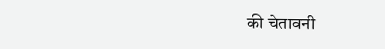की चेतावनी